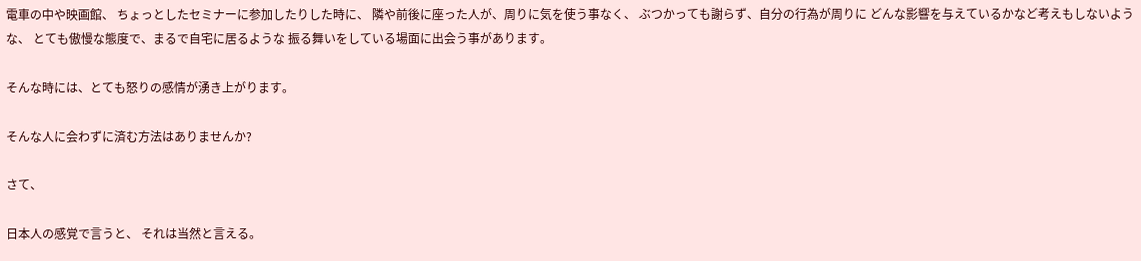電車の中や映画館、 ちょっとしたセミナーに参加したりした時に、 隣や前後に座った人が、周りに気を使う事なく、 ぶつかっても謝らず、自分の行為が周りに どんな影響を与えているかなど考えもしないような、 とても傲慢な態度で、まるで自宅に居るような 振る舞いをしている場面に出会う事があります。

そんな時には、とても怒りの感情が湧き上がります。

そんな人に会わずに済む方法はありませんか?

さて、

日本人の感覚で言うと、 それは当然と言える。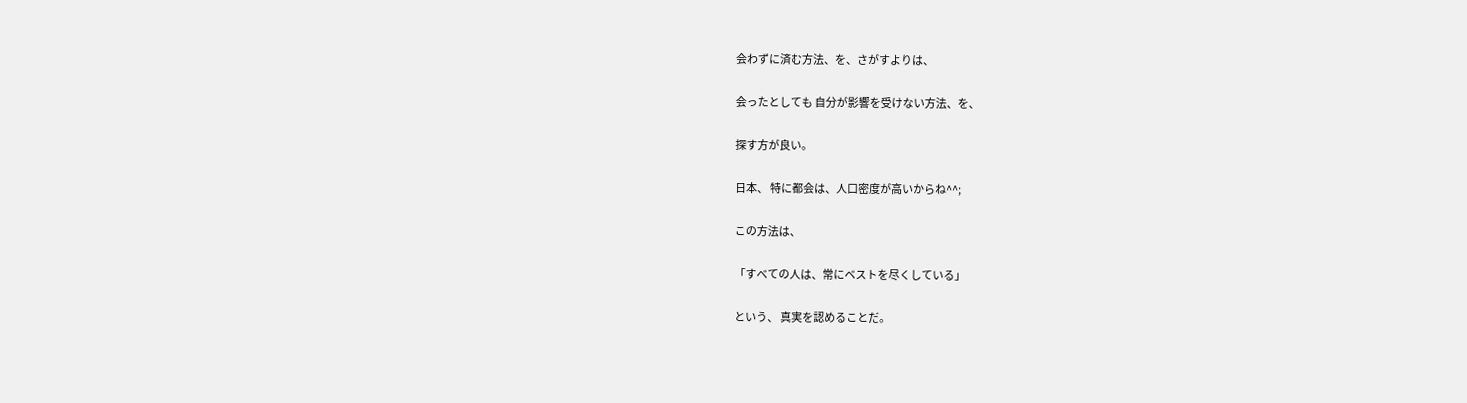会わずに済む方法、を、さがすよりは、

会ったとしても 自分が影響を受けない方法、を、

探す方が良い。

日本、 特に都会は、人口密度が高いからね^^;

この方法は、

「すべての人は、常にベストを尽くしている」

という、 真実を認めることだ。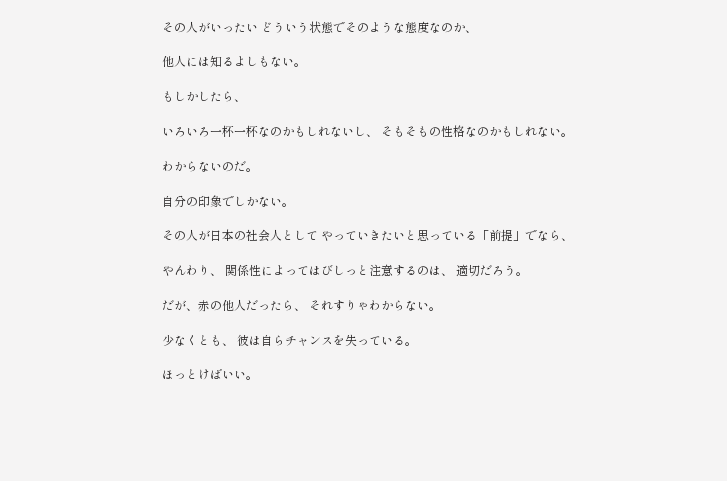その人がいったい どういう状態でそのような態度なのか、

他人には知るよしもない。

もしかしたら、

いろいろ一杯一杯なのかもしれないし、 そもそもの性格なのかもしれない。

わからないのだ。

自分の印象でしかない。

その人が日本の社会人として やっていきたいと思っている「前提」でなら、

やんわり、 関係性によってはびしっと注意するのは、 適切だろう。

だが、赤の他人だったら、 それすりゃわからない。

少なくとも、 彼は自らチャンスを失っている。

ほっとけばいい。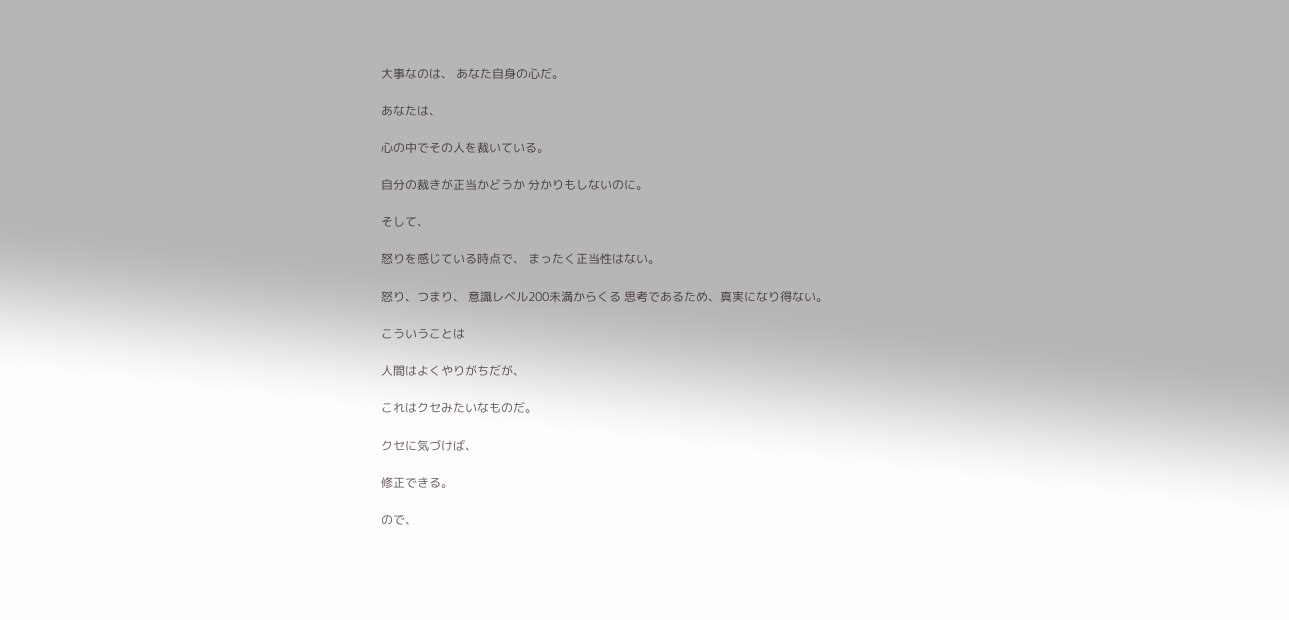大事なのは、 あなた自身の心だ。

あなたは、

心の中でその人を裁いている。

自分の裁きが正当かどうか 分かりもしないのに。

そして、

怒りを感じている時点で、 まったく正当性はない。

怒り、つまり、 意識レベル200未満からくる 思考であるため、真実になり得ない。

こういうことは

人間はよくやりがちだが、

これはクセみたいなものだ。

クセに気づけば、

修正できる。

ので、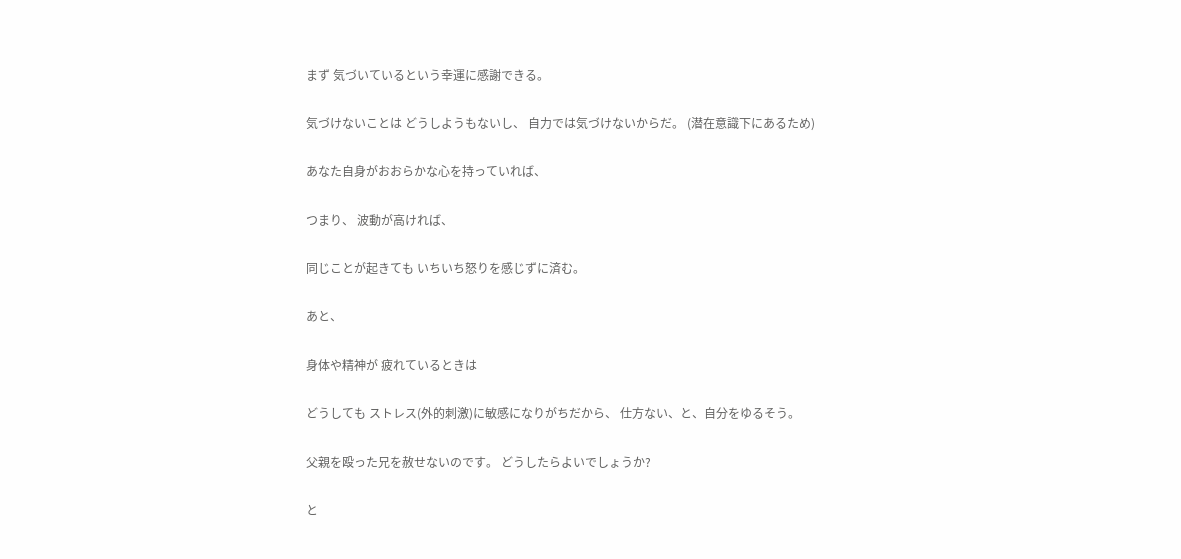まず 気づいているという幸運に感謝できる。

気づけないことは どうしようもないし、 自力では気づけないからだ。 (潜在意識下にあるため)

あなた自身がおおらかな心を持っていれば、

つまり、 波動が高ければ、

同じことが起きても いちいち怒りを感じずに済む。

あと、

身体や精神が 疲れているときは

どうしても ストレス(外的刺激)に敏感になりがちだから、 仕方ない、と、自分をゆるそう。

父親を殴った兄を赦せないのです。 どうしたらよいでしょうか?

と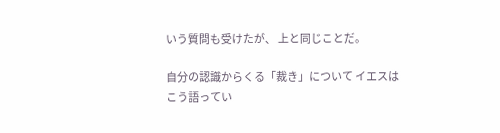いう質問も受けたが、 上と同じことだ。

自分の認識からくる「裁き」について イエスはこう語ってい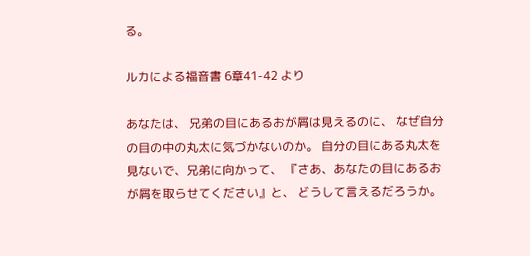る。

ルカによる福音書 6章41-42 より

あなたは、 兄弟の目にあるおが屑は見えるのに、 なぜ自分の目の中の丸太に気づかないのか。 自分の目にある丸太を見ないで、兄弟に向かって、 『さあ、あなたの目にあるおが屑を取らせてください』と、 どうして言えるだろうか。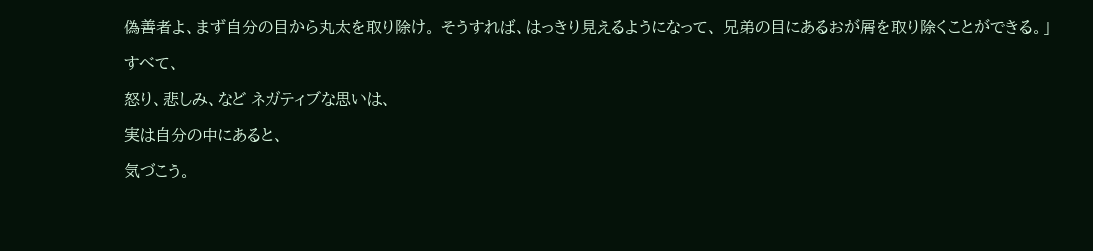偽善者よ、まず自分の目から丸太を取り除け。 そうすれば、はっきり見えるようになって、 兄弟の目にあるおが屑を取り除くことができる。」

すべて、

怒り、悲しみ、など ネガティブな思いは、

実は自分の中にあると、

気づこう。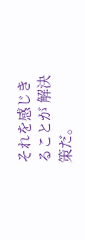それを感じきることが 解決策だ。